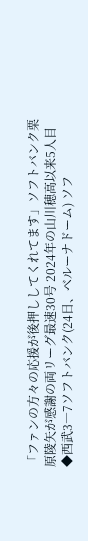「ファンの方々の応援が後押ししてくれてます」ソフトバンク栗原陵矢が感謝の両リーグ最速30号 2024年の山川穂高以来5人目
◆西武3―7ソフトバンク(24日、ベルーナドーム) ソフ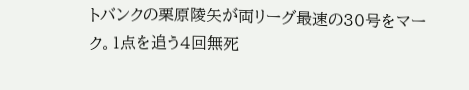トバンクの栗原陵矢が両リーグ最速の30号をマーク。1点を追う4回無死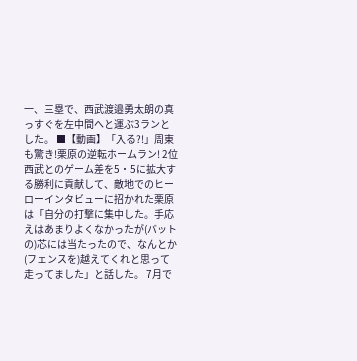一、三塁で、西武渡邉勇太朗の真っすぐを左中間へと運ぶ3ランとした。 ■【動画】「入る?!」周東も驚き!栗原の逆転ホームラン! 2位西武とのゲーム差を5・5に拡大する勝利に貢献して、敵地でのヒーローインタビューに招かれた栗原は「自分の打撃に集中した。手応えはあまりよくなかったが(バットの)芯には当たったので、なんとか(フェンスを)越えてくれと思って走ってました」と話した。 7月で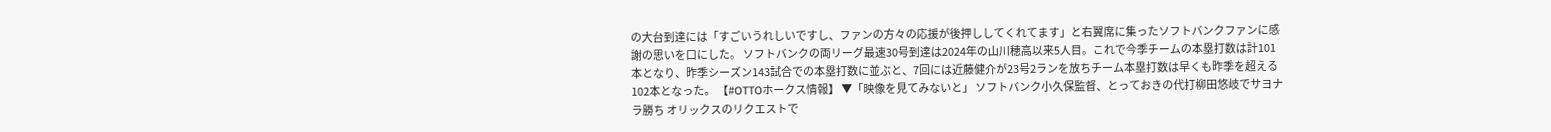の大台到達には「すごいうれしいですし、ファンの方々の応援が後押ししてくれてます」と右翼席に集ったソフトバンクファンに感謝の思いを口にした。 ソフトバンクの両リーグ最速30号到達は2024年の山川穂高以来5人目。これで今季チームの本塁打数は計101本となり、昨季シーズン143試合での本塁打数に並ぶと、7回には近藤健介が23号2ランを放ちチーム本塁打数は早くも昨季を超える102本となった。 【#OTTOホークス情報】 ▼「映像を見てみないと」 ソフトバンク小久保監督、とっておきの代打柳田悠岐でサヨナラ勝ち オリックスのリクエストで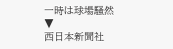一時は球場騒然▼
西日本新聞社